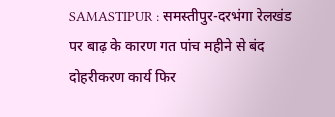SAMASTIPUR : समस्तीपुर-दरभंगा रेलखंड पर बाढ़ के कारण गत पांच महीने से बंद दोहरीकरण कार्य फिर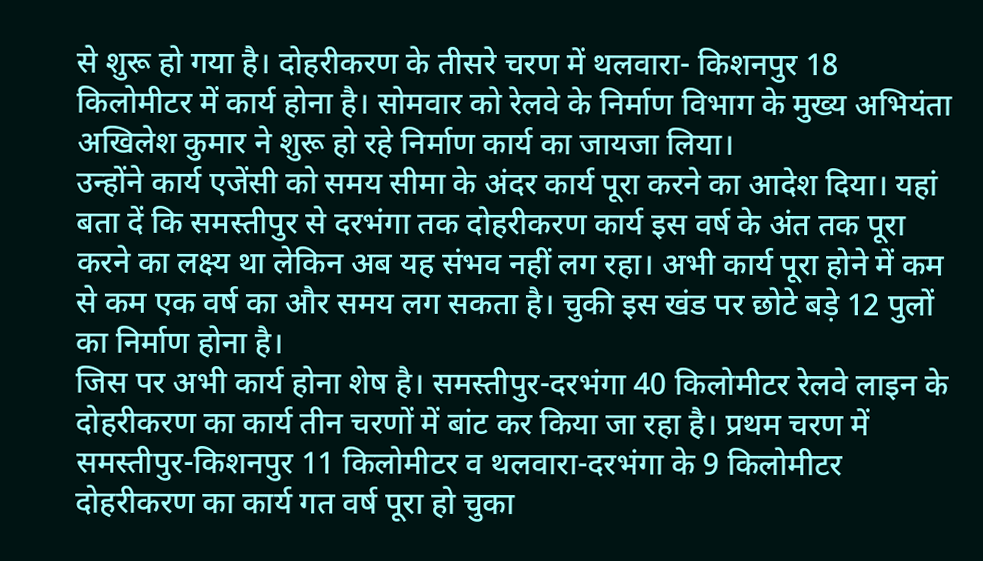से शुरू हो गया है। दोहरीकरण के तीसरे चरण में थलवारा- किशनपुर 18 किलोमीटर में कार्य होना है। सोमवार को रेलवे के निर्माण विभाग के मुख्य अभियंता अखिलेश कुमार ने शुरू हो रहे निर्माण कार्य का जायजा लिया।
उन्होंने कार्य एजेंसी को समय सीमा के अंदर कार्य पूरा करने का आदेश दिया। यहां बता दें कि समस्तीपुर से दरभंगा तक दोहरीकरण कार्य इस वर्ष के अंत तक पूरा करने का लक्ष्य था लेकिन अब यह संभव नहीं लग रहा। अभी कार्य पूरा होने में कम से कम एक वर्ष का और समय लग सकता है। चुकी इस खंड पर छोटे बड़े 12 पुलों का निर्माण होना है।
जिस पर अभी कार्य होना शेष है। समस्तीपुर-दरभंगा 40 किलोमीटर रेलवे लाइन के दोहरीकरण का कार्य तीन चरणों में बांट कर किया जा रहा है। प्रथम चरण में समस्तीपुर-किशनपुर 11 किलोमीटर व थलवारा-दरभंगा के 9 किलोमीटर दोहरीकरण का कार्य गत वर्ष पूरा हो चुका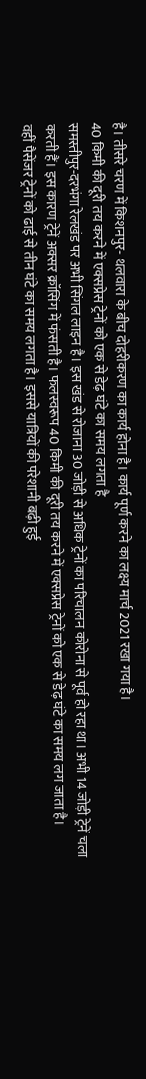है। तीसरे चरण में किशनपुर- थलवारा के बीच दोहरीकरण का कार्य होना है। कार्य पूर्ण करने का लक्ष्य मार्च 2021 रखा गया है।
40 किमी की दूरी तय करने में एक्सप्रेस ट्रेनों को एक से डेढ़ घंटे का समय लगता है
समस्तीपुर-दरभंगा रेलखंड पर अभी सिंगल लाइन है। इस खंड से रोजाना 30 जोड़ी से अधिक ट्रेनों का परिचालन कोरोना से पूर्व हो रहा था। अभी 14 जोड़ी ट्रेनें चला करती हैं। इस कारण ट्रेनें अक्सर क्रॉसिंग में फंसती है। फलस्वरूप 40 किमी की दूरी तय करने में एक्सप्रेस ट्रेनों को एक से डेढ़ घंटे का समय लग जाता है।
वहीं पैसेंजर ट्रेनों को ढाई से तीन घंटे का समय लगता है। इससे यात्रियों की परेशानी बढ़ी हुई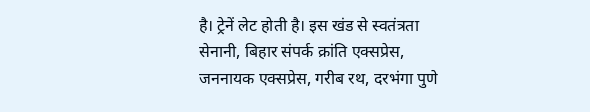है। ट्रेनें लेट होती है। इस खंड से स्वतंत्रता सेनानी, बिहार संपर्क क्रांति एक्सप्रेस, जननायक एक्सप्रेस, गरीब रथ, दरभंगा पुणे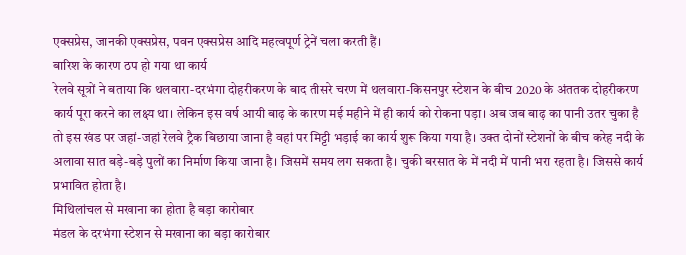एक्सप्रेस, जानकी एक्सप्रेस, पवन एक्सप्रेस आदि महत्वपूर्ण ट्रेनें चला करती हैं।
बारिश के कारण ठप हो गया था कार्य
रेलवे सूत्रों ने बताया कि थलवारा-दरभंगा दोहरीकरण के बाद तीसरे चरण में थलवारा-किसनपुर स्टेशन के बीच 2020 के अंततक दोहरीकरण कार्य पूरा करने का लक्ष्य था। लेकिन इस वर्ष आयी बाढ़ के कारण मई महीने में ही कार्य को रोकना पड़ा। अब जब बाढ़ का पानी उतर चुका है तो इस खंड पर जहां-जहां रेलवे ट्रैक बिछाया जाना है वहां पर मिट्टी भड़ाई का कार्य शुरू किया गया है। उक्त दोनों स्टेशनों के बीच करेह नदी के अलावा सात बड़े-बड़े पुलों का निर्माण किया जाना है। जिसमें समय लग सकता है। चुकी बरसात के में नदी में पानी भरा रहता है। जिससे कार्य प्रभावित होता है।
मिथिलांचल से मखाना का होता है बड़ा कारोबार
मंडल के दरभंगा स्टेशन से मखाना का बड़ा कारोबार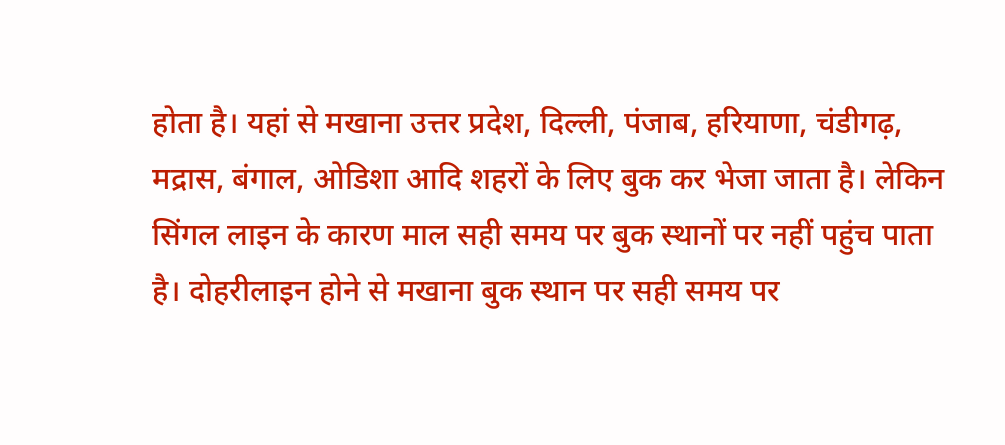होता है। यहां से मखाना उत्तर प्रदेश, दिल्ली, पंजाब, हरियाणा, चंडीगढ़, मद्रास, बंगाल, ओडिशा आदि शहरों के लिए बुक कर भेजा जाता है। लेकिन सिंगल लाइन के कारण माल सही समय पर बुक स्थानों पर नहीं पहुंच पाता है। दोहरीलाइन होने से मखाना बुक स्थान पर सही समय पर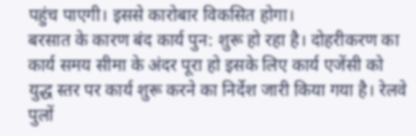पहुंच पाएगी। इससे कारोबार विकसित होगा।
बरसात के कारण बंद कार्य पुन: शुरू हो रहा है। दोहरीकरण का कार्य समय सीमा के अंदर पूरा हो इसके लिए कार्य एजेंसी को युद्ध स्तर पर कार्य शुरू करने का निर्देश जारी किया गया है। रेलवे पुलों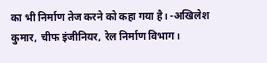का भी निर्माण तेज करने को कहा गया है। -अखिलेश कुमार, चीफ इंजीनियर, रेल निर्माण विभाग।